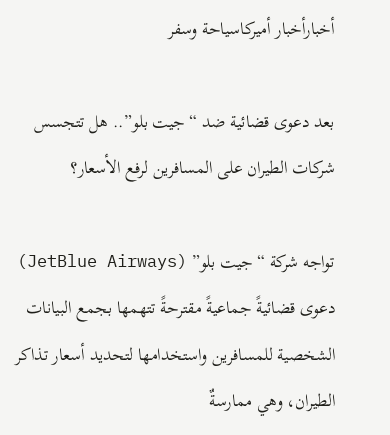أخبارأخبار أميركاسياحة وسفر

بعد دعوى قضائية ضد “جيت بلو”.. هل تتجسس شركات الطيران على المسافرين لرفع الأسعار؟

تواجه شركة “جيت بلو” (JetBlue Airways) دعوى قضائيةً جماعيةً مقترحةً تتهمها بجمع البيانات الشخصية للمسافرين واستخدامها لتحديد أسعار تذاكر الطيران، وهي ممارسةٌ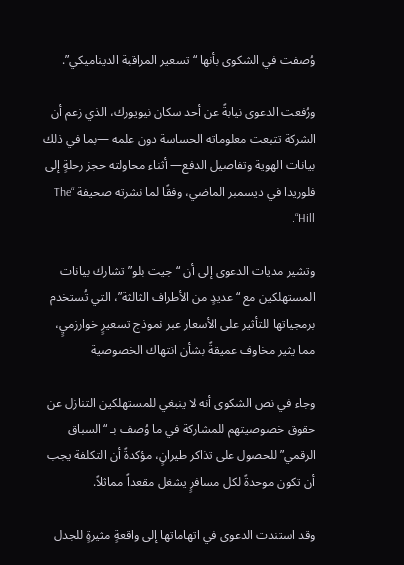وُصفت في الشكوى بأنها “تسعير المراقبة الديناميكي”.

ورُفعت الدعوى نيابةً عن أحد سكان نيويورك، الذي زعم أن الشركة تتبعت معلوماته الحساسة دون علمه —بما في ذلك بيانات الهوية وتفاصيل الدفع— أثناء محاولته حجز رحلةٍ إلى فلوريدا في ديسمبر الماضي، وفقًا لما نشرته صحيفة “The Hill“.

وتشير مديات الدعوى إلى أن “جيت بلو” تشارك بيانات المستهلكين مع “عديدٍ من الأطراف الثالثة”، التي تُستخدم برمجياتها للتأثير على الأسعار عبر نموذج تسعيرٍ خوارزميٍ، مما يثير مخاوف عميقةً بشأن انتهاك الخصوصية

وجاء في نص الشكوى أنه لا ينبغي للمستهلكين التنازل عن حقوق خصوصيتهم للمشاركة في ما وُصف بـ “السباق الرقمي” للحصول على تذاكر طيرانٍ، مؤكدةً أن التكلفة يجب أن تكون موحدةً لكل مسافرٍ يشغل مقعداً مماثلاً.

وقد استندت الدعوى في اتهاماتها إلى واقعةٍ مثيرةٍ للجدل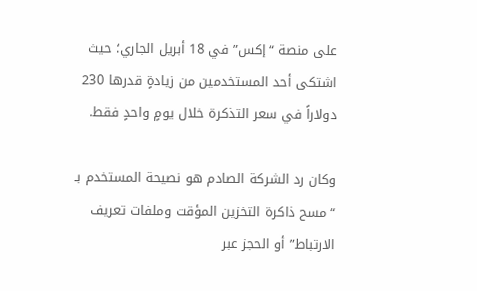على منصة “إكس” في 18 أبريل الجاري؛ حيث اشتكى أحد المستخدمين من زيادةٍ قدرها 230 دولاراً في سعر التذكرة خلال يومٍ واحدٍ فقط.

وكان رد الشركة الصادم هو نصيحة المستخدم بـ “مسح ذاكرة التخزين المؤقت وملفات تعريف الارتباط” أو الحجز عبر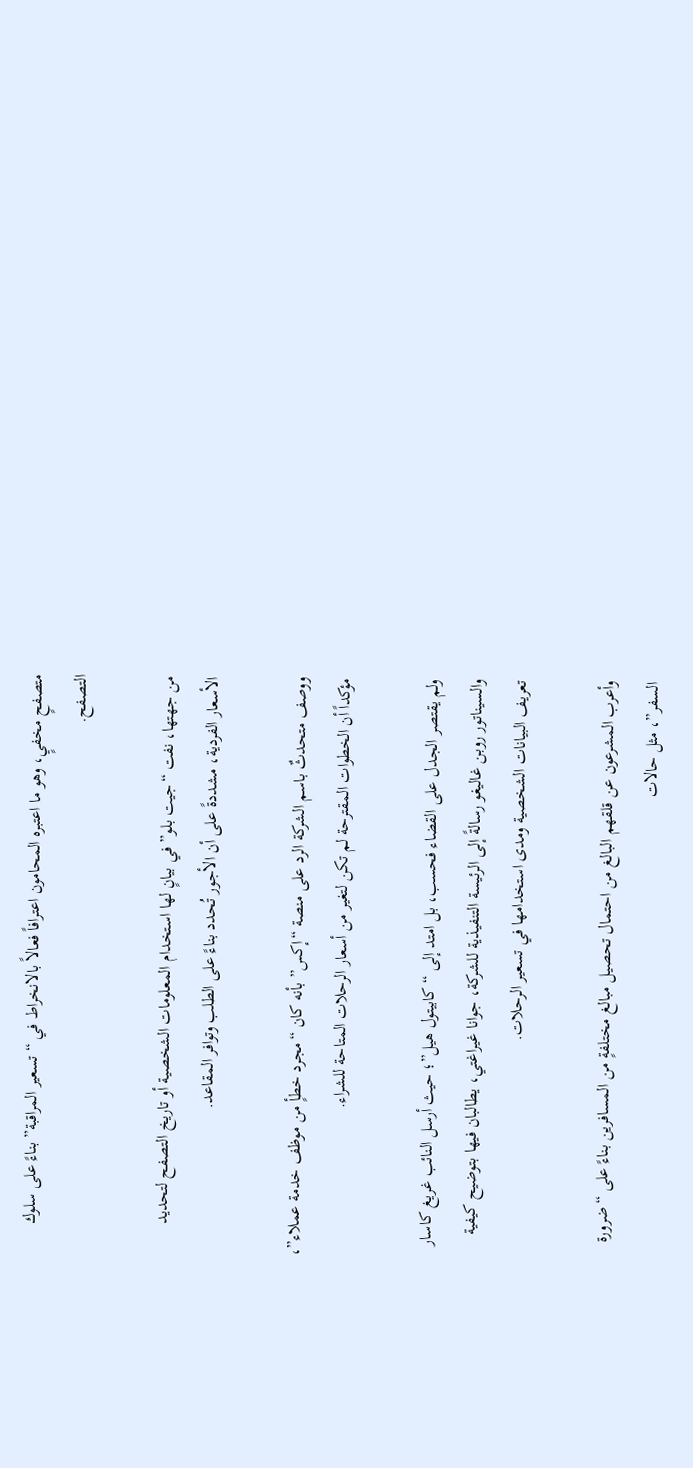متصفحٍ مخفيٍ، وهو ما اعتبره المحامون اعترافاً فعالاً بالانخراط في “تسعير المراقبة” بناءً على سلوك التصفح.

من جهتها، نفت “جيت بلو” في بيانٍ لها استخدام المعلومات الشخصية أو تاريخ التصفح لتحديد الأسعار الفردية، مشددةً على أن الأجور تُحدد بناءً على الطلب وتوافر المقاعد.

ووصف متحدثٌ باسم الشركة الرد على منصة “إكس” بأنه كان “مجرد خطأٍ من موظف خدمة عملاء”، مؤكداً أن الخطوات المقترحة لم تكن لتغير من أسعار الرحلات المتاحة للشراء.

ولم يقتصر الجدل على القضاء فحسب، بل امتد إلى “كابيتول هيل”؛ حيث أرسل النائب غريغ كاسار والسيناتور روبن غاليغو رسالةً إلى الرئيسة التنفيذية للشركة، جوانا غيراغتي، يطالبان فيها بتوضيح كيفية تعريف البيانات الشخصية ومدى استخدامها في تسعير الرحلات.

وأعرب المشرعون عن قلقهم البالغ من احتمال تحصيل مبالغ مختلفةٍ من المسافرين بناءً على “ضرورة السفر”، مثل حالات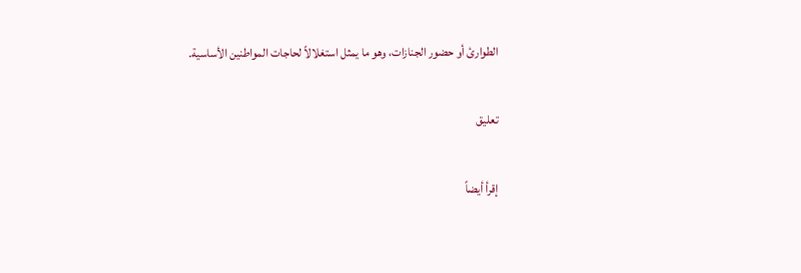الطوارئ أو حضور الجنازات، وهو ما يمثل استغلالاً لحاجات المواطنين الأساسية.

تعليق

إقرأ أيضاً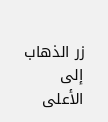زر الذهاب إلى الأعلى